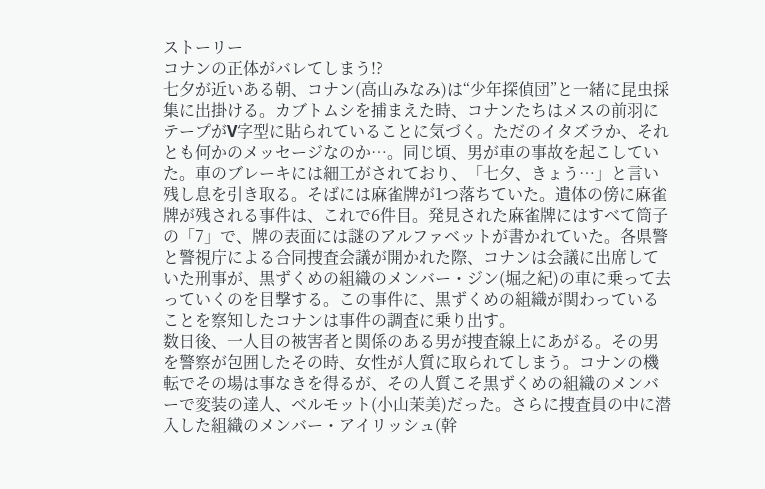ストーリー
コナンの正体がバレてしまう!?
七夕が近いある朝、コナン(高山みなみ)は“少年探偵団”と一緒に昆虫採集に出掛ける。カブトムシを捕まえた時、コナンたちはメスの前羽にテープがV字型に貼られていることに気づく。ただのイタズラか、それとも何かのメッセージなのか…。同じ頃、男が車の事故を起こしていた。車のブレーキには細工がされており、「七夕、きょう…」と言い残し息を引き取る。そばには麻雀牌が1つ落ちていた。遺体の傍に麻雀牌が残される事件は、これで6件目。発見された麻雀牌にはすべて筒子の「7」で、牌の表面には謎のアルファベットが書かれていた。各県警と警視庁による合同捜査会議が開かれた際、コナンは会議に出席していた刑事が、黒ずくめの組織のメンバー・ジン(堀之紀)の車に乗って去っていくのを目撃する。この事件に、黒ずくめの組織が関わっていることを察知したコナンは事件の調査に乗り出す。
数日後、一人目の被害者と関係のある男が捜査線上にあがる。その男を警察が包囲したその時、女性が人質に取られてしまう。コナンの機転でその場は事なきを得るが、その人質こそ黒ずくめの組織のメンバーで変装の達人、ベルモット(小山茉美)だった。さらに捜査員の中に潜入した組織のメンバー・アイリッシュ(幹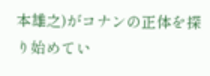本雄之)がコナンの正体を探り始めてい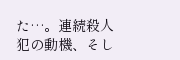た…。連続殺人犯の動機、そし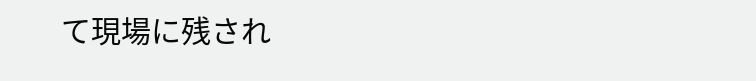て現場に残され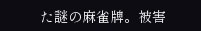た謎の麻雀牌。被害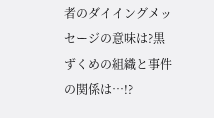者のダイイングメッセージの意味は?黒ずくめの組織と事件の関係は…!?